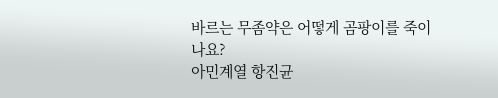바르는 무좀약은 어떻게 곰팡이를 죽이나요?
아민계열 항진균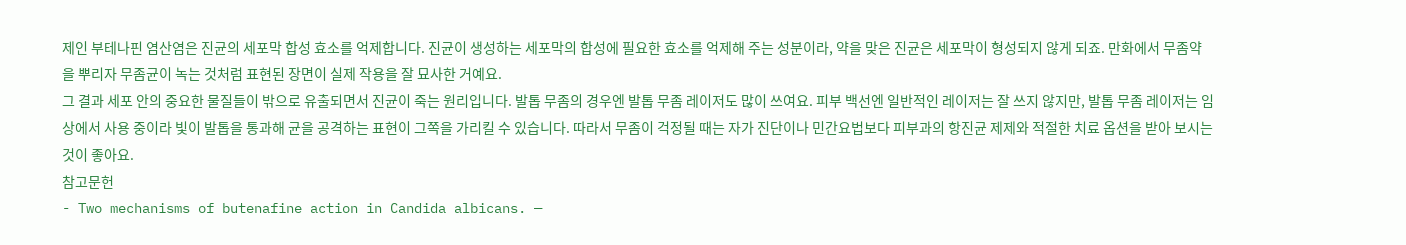제인 부테나핀 염산염은 진균의 세포막 합성 효소를 억제합니다. 진균이 생성하는 세포막의 합성에 필요한 효소를 억제해 주는 성분이라, 약을 맞은 진균은 세포막이 형성되지 않게 되죠. 만화에서 무좀약을 뿌리자 무좀균이 녹는 것처럼 표현된 장면이 실제 작용을 잘 묘사한 거예요.
그 결과 세포 안의 중요한 물질들이 밖으로 유출되면서 진균이 죽는 원리입니다. 발톱 무좀의 경우엔 발톱 무좀 레이저도 많이 쓰여요. 피부 백선엔 일반적인 레이저는 잘 쓰지 않지만, 발톱 무좀 레이저는 임상에서 사용 중이라 빛이 발톱을 통과해 균을 공격하는 표현이 그쪽을 가리킬 수 있습니다. 따라서 무좀이 걱정될 때는 자가 진단이나 민간요법보다 피부과의 항진균 제제와 적절한 치료 옵션을 받아 보시는 것이 좋아요.
참고문헌
- Two mechanisms of butenafine action in Candida albicans. —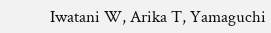Iwatani W, Arika T, Yamaguchi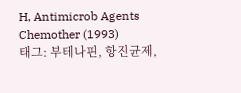H, Antimicrob Agents Chemother (1993)
태그: 부테나핀, 항진균제,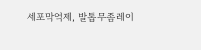세포막억제, 발톱무좀레이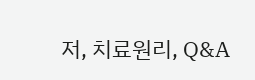저, 치료원리, Q&A